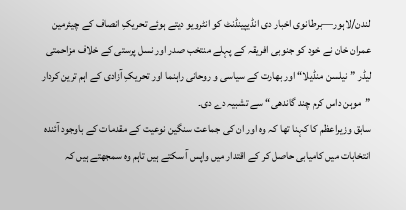لندن/لاہور—برطانوی اخبار دی انڈیپینڈنٹ کو انٹرویو دیتے ہوئے تحریکِ انصاف کے چیئرمین عمران خان نے خود کو جنوبی افریقہ کے پہلے منتخب صدر اور نسل پرستی کے خلاف مزاحمتی لیڈر ”نیلسن منڈیلا“ اور بھارت کے سیاسی و روحانی راہنما اور تحریکِ آزادی کے اہم ترین کردار ”موہن داس کرم چند گاندھی“ سے تشبیہ دے دی۔
سابق وزیراعظم کا کہنا تھا کہ وہ اور ان کی جماعت سنگین نوعیت کے مقدمات کے باوجود آئندہ انتخابات میں کامیابی حاصل کر کے اقتدار میں واپس آ سکتے ہیں تاہم وہ سمجھتے ہیں کہ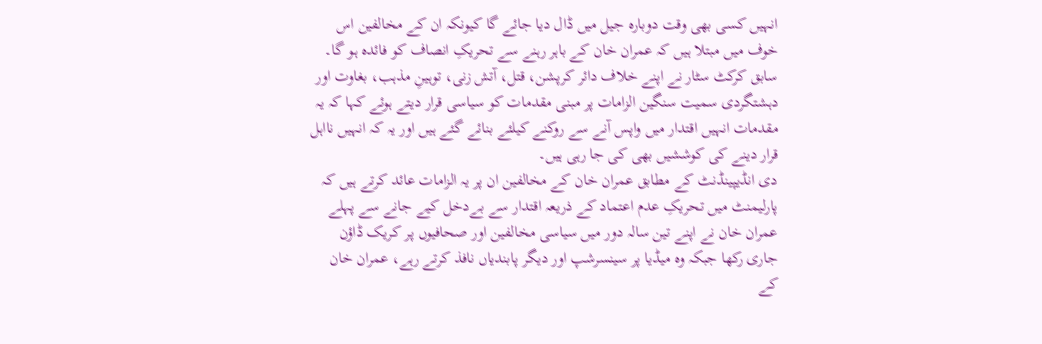انہیں کسی بھی وقت دوبارہ جیل میں ڈال دیا جائے گا کیونکہ ان کے مخالفین اس خوف میں مبتلا ہیں کہ عمران خان کے باہر رہنے سے تحریکِ انصاف کو فائدہ ہو گا۔
سابق کرکٹ سٹار نے اپنے خلاف دائر کرپشن، قتل، آتش زنی، توہینِ مذہب، بغاوت اور دہشتگردی سمیت سنگین الزامات پر مبنی مقدمات کو سیاسی قرار دیتے ہوئے کہا کہ یہ مقدمات انہیں اقتدار میں واپس آنے سے روکنے کیلئے بنائے گئے ہیں اور یہ کہ انہیں نااہل قرار دینے کی کوششیں بھی کی جا رہی ہیں۔
دی انڈیپینڈنٹ کے مطابق عمران خان کے مخالفین ان پر یہ الزامات عائد کرتے ہیں کہ پارلیمنٹ میں تحریکِ عدم اعتماد کے ذریعہ اقتدار سے بےدخل کیے جانے سے پہلے عمران خان نے اپنے تین سالہ دور میں سیاسی مخالفین اور صحافیوں پر کریک ڈاؤن جاری رکھا جبکہ وہ میڈیا پر سینسرشپ اور دیگر پابندیاں نافذ کرتے رہے، عمران خان کے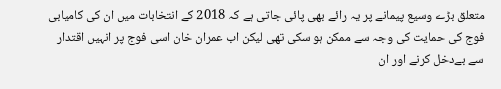متعلق بڑے وسیع پیمانے پر یہ رائے بھی پائی جاتی ہے کہ 2018 کے انتخابات میں ان کی کامیابی فوج کی حمایت کی وجہ سے ممکن ہو سکی تھی لیکن اب عمران خان اسی فوج پر انہیں اقتدار سے بےدخل کرنے اور ان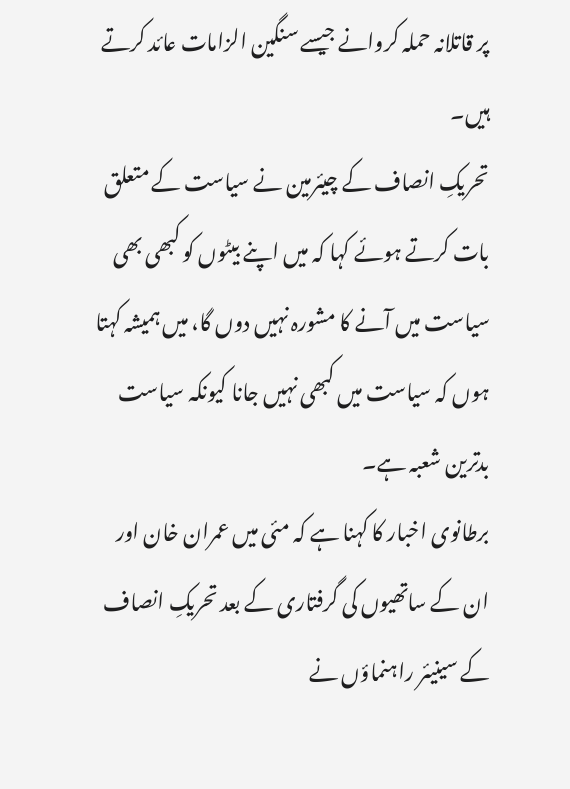پر قاتلانہ حملہ کروانے جیسے سنگین الزامات عائد کرتے ہیں۔
تحریکِ انصاف کے چیئرمین نے سیاست کے متعلق بات کرتے ہوئے کہا کہ میں اپنے بیٹوں کو کبھی بھی سیاست میں آنے کا مشورہ نہیں دوں گا، میں ہمیشہ کہتا ہوں کہ سیاست میں کبھی نہیں جانا کیونکہ سیاست بدترین شعبہ ہے۔
برطانوی اخبار کا کہنا ہے کہ مئی میں عمران خان اور ان کے ساتھیوں کی گرفتاری کے بعد تحریکِ انصاف کے سینیئر راہنماؤں نے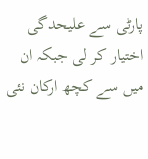پارٹی سے علیحدگی اختیار کر لی جبکہ ان میں سے کچھ ارکان نئی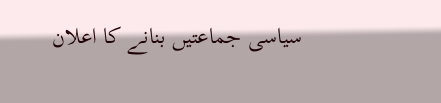سیاسی جماعتیں بنانے کا اعلان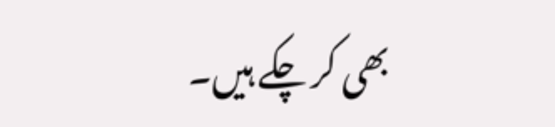بھی کر چکے ہیں۔